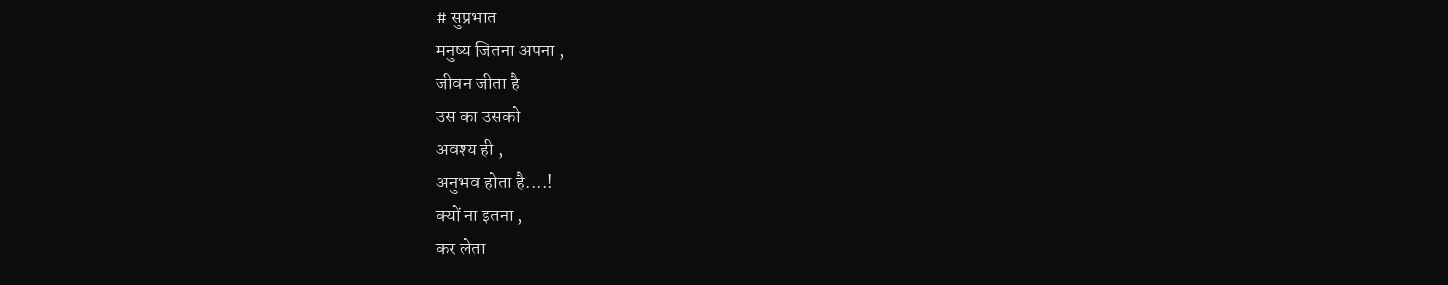# सुप्रभात
मनुष्य जितना अपना ,
जीवन जीता है
उस का उसको
अवश्य ही ,
अनुभव होता है....!
क्यों ना इतना ,
कर लेता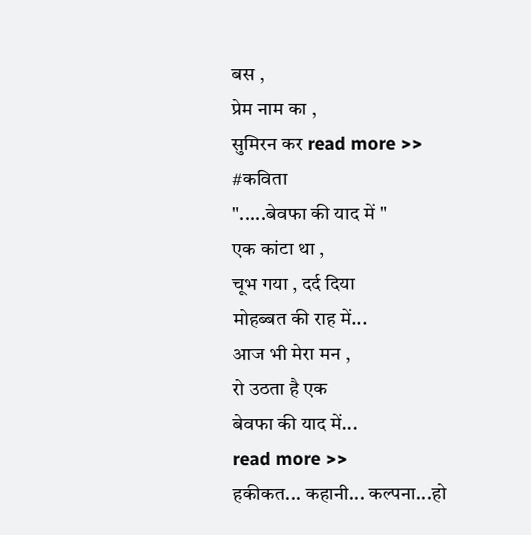बस ,
प्रेम नाम का ,
सुमिरन कर read more >>
#कविता
".....बेवफा की याद में "
एक कांटा था ,
चूभ गया , दर्द दिया
मोहब्बत की राह में...
आज भी मेरा मन ,
रो उठता है एक
बेवफा की याद में...
read more >>
हकीकत... कहानी... कल्पना...हो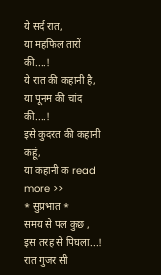ये सर्द रात,
या महफिल तारों की....!
ये रात की कहानी है,
या पूनम की चांद की....!
इसे कुदरत की कहानी कहूं,
या कहानी क read more >>
* सुप्रभात *
समय से पल कुछ ,
इस तरह से पिघला...!
रात गुजर सी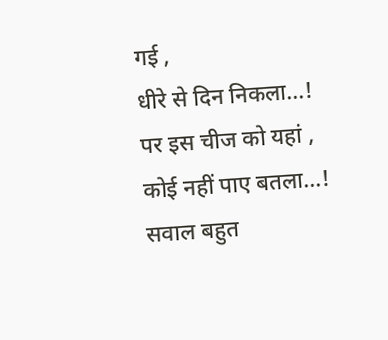गई ,
धीरे से दिन निकला...!
पर इस चीज को यहां ,
कोई नहीं पाए बतला...!
सवाल बहुत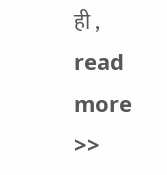ही , read more >>